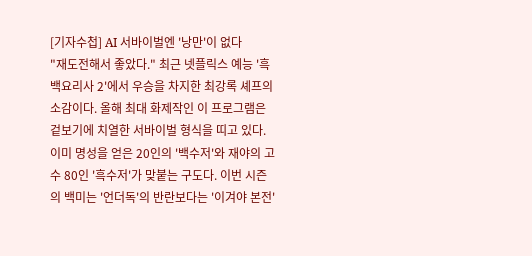[기자수첩] AI 서바이벌엔 '낭만'이 없다
"재도전해서 좋았다." 최근 넷플릭스 예능 '흑백요리사 2'에서 우승을 차지한 최강록 셰프의 소감이다. 올해 최대 화제작인 이 프로그램은 겉보기에 치열한 서바이벌 형식을 띠고 있다. 이미 명성을 얻은 20인의 '백수저'와 재야의 고수 80인 '흑수저'가 맞붙는 구도다. 이번 시즌의 백미는 '언더독'의 반란보다는 '이겨야 본전'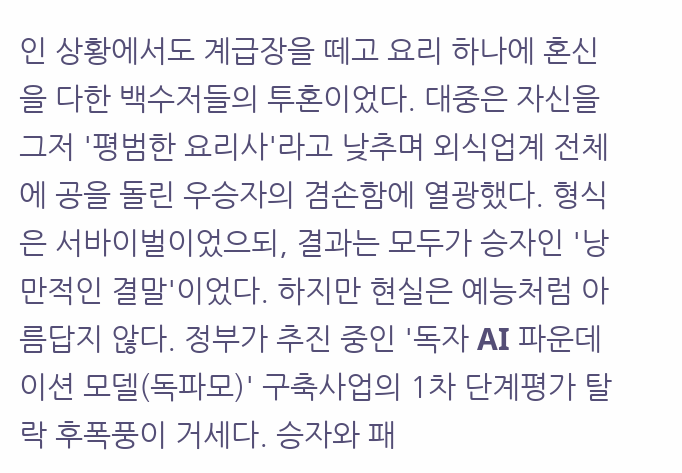인 상황에서도 계급장을 떼고 요리 하나에 혼신을 다한 백수저들의 투혼이었다. 대중은 자신을 그저 '평범한 요리사'라고 낮추며 외식업계 전체에 공을 돌린 우승자의 겸손함에 열광했다. 형식은 서바이벌이었으되, 결과는 모두가 승자인 '낭만적인 결말'이었다. 하지만 현실은 예능처럼 아름답지 않다. 정부가 추진 중인 '독자 AI 파운데이션 모델(독파모)' 구축사업의 1차 단계평가 탈락 후폭풍이 거세다. 승자와 패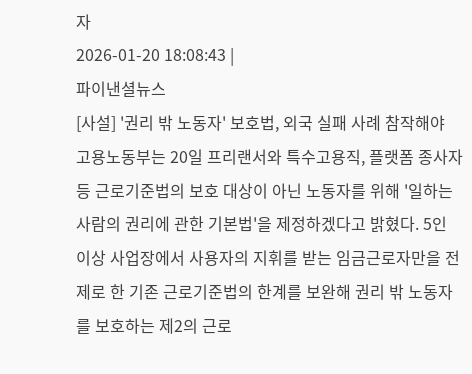자
2026-01-20 18:08:43 |
파이낸셜뉴스
[사설] '권리 밖 노동자' 보호법, 외국 실패 사례 참작해야
고용노동부는 20일 프리랜서와 특수고용직, 플랫폼 종사자 등 근로기준법의 보호 대상이 아닌 노동자를 위해 '일하는 사람의 권리에 관한 기본법'을 제정하겠다고 밝혔다. 5인 이상 사업장에서 사용자의 지휘를 받는 임금근로자만을 전제로 한 기존 근로기준법의 한계를 보완해 권리 밖 노동자를 보호하는 제2의 근로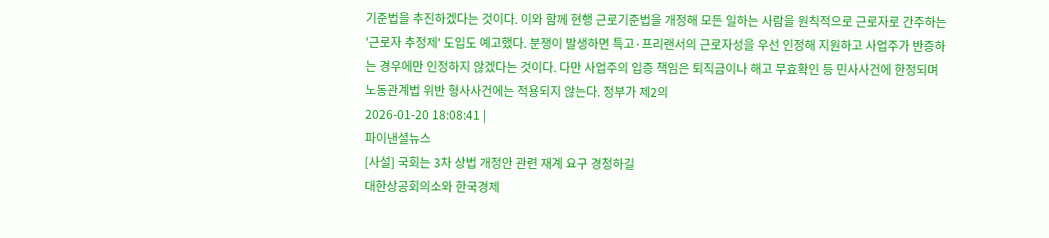기준법을 추진하겠다는 것이다. 이와 함께 현행 근로기준법을 개정해 모든 일하는 사람을 원칙적으로 근로자로 간주하는 '근로자 추정제' 도입도 예고했다. 분쟁이 발생하면 특고·프리랜서의 근로자성을 우선 인정해 지원하고 사업주가 반증하는 경우에만 인정하지 않겠다는 것이다. 다만 사업주의 입증 책임은 퇴직금이나 해고 무효확인 등 민사사건에 한정되며 노동관계법 위반 형사사건에는 적용되지 않는다. 정부가 제2의
2026-01-20 18:08:41 |
파이낸셜뉴스
[사설] 국회는 3차 상법 개정안 관련 재계 요구 경청하길
대한상공회의소와 한국경제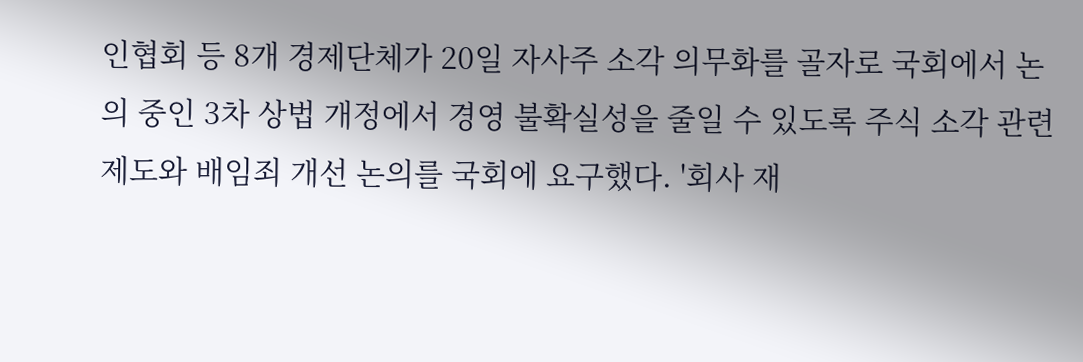인협회 등 8개 경제단체가 20일 자사주 소각 의무화를 골자로 국회에서 논의 중인 3차 상법 개정에서 경영 불확실성을 줄일 수 있도록 주식 소각 관련 제도와 배임죄 개선 논의를 국회에 요구했다. '회사 재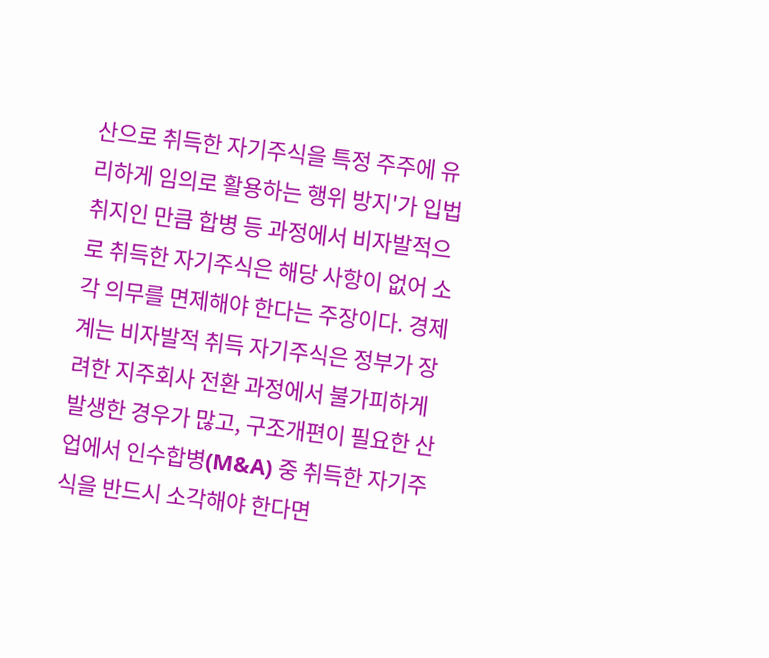산으로 취득한 자기주식을 특정 주주에 유리하게 임의로 활용하는 행위 방지'가 입법 취지인 만큼 합병 등 과정에서 비자발적으로 취득한 자기주식은 해당 사항이 없어 소각 의무를 면제해야 한다는 주장이다. 경제계는 비자발적 취득 자기주식은 정부가 장려한 지주회사 전환 과정에서 불가피하게 발생한 경우가 많고, 구조개편이 필요한 산업에서 인수합병(M&A) 중 취득한 자기주식을 반드시 소각해야 한다면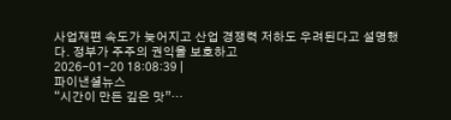사업재편 속도가 늦어지고 산업 경쟁력 저하도 우려된다고 설명했다. 정부가 주주의 권익을 보호하고
2026-01-20 18:08:39 |
파이낸셜뉴스
“시간이 만든 깊은 맛”…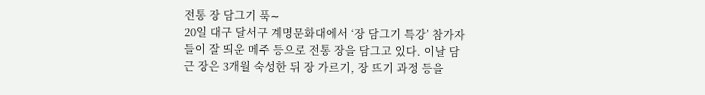전통 장 담그기 푹∼
20일 대구 달서구 계명문화대에서 ‘장 담그기 특강’ 참가자들이 잘 띄운 메주 등으로 전통 장을 담그고 있다. 이날 담근 장은 3개월 숙성한 뒤 장 가르기, 장 뜨기 과정 등을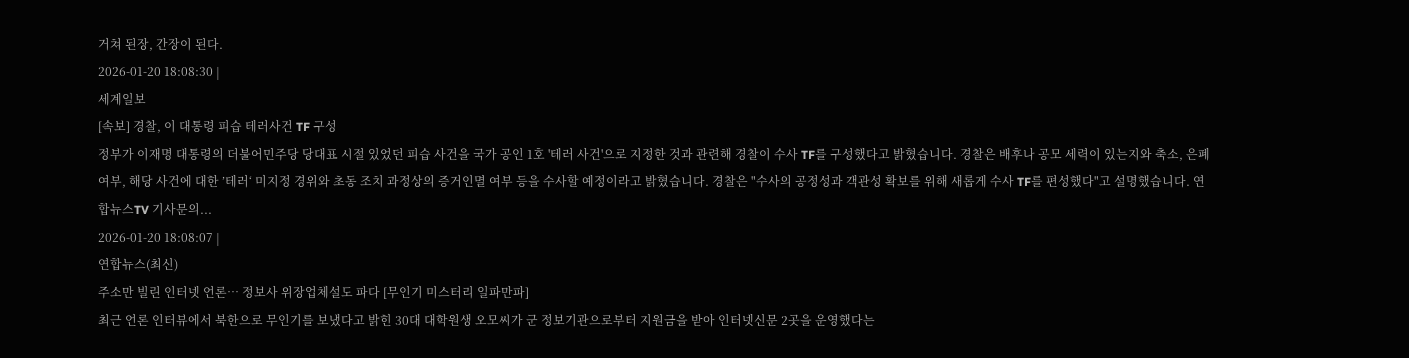거쳐 된장, 간장이 된다.
2026-01-20 18:08:30 |
세계일보
[속보] 경찰, 이 대통령 피습 테러사건 TF 구성
정부가 이재명 대통령의 더불어민주당 당대표 시절 있었던 피습 사건을 국가 공인 1호 '테러 사건'으로 지정한 것과 관련해 경찰이 수사 TF를 구성했다고 밝혔습니다. 경찰은 배후나 공모 세력이 있는지와 축소, 은폐 여부, 해당 사건에 대한 ’테러‘ 미지정 경위와 초동 조치 과정상의 증거인멸 여부 등을 수사할 예정이라고 밝혔습니다. 경찰은 "수사의 공정성과 객관성 확보를 위해 새롭게 수사 TF를 편성했다"고 설명했습니다. 연합뉴스TV 기사문의...
2026-01-20 18:08:07 |
연합뉴스(최신)
주소만 빌린 인터넷 언론… 정보사 위장업체설도 파다 [무인기 미스터리 일파만파]
최근 언론 인터뷰에서 북한으로 무인기를 보냈다고 밝힌 30대 대학원생 오모씨가 군 정보기관으로부터 지원금을 받아 인터넷신문 2곳을 운영했다는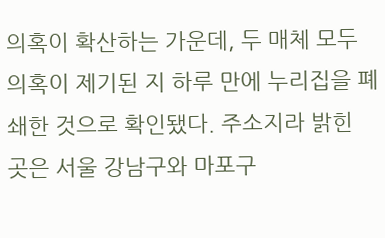의혹이 확산하는 가운데, 두 매체 모두 의혹이 제기된 지 하루 만에 누리집을 폐쇄한 것으로 확인됐다. 주소지라 밝힌 곳은 서울 강남구와 마포구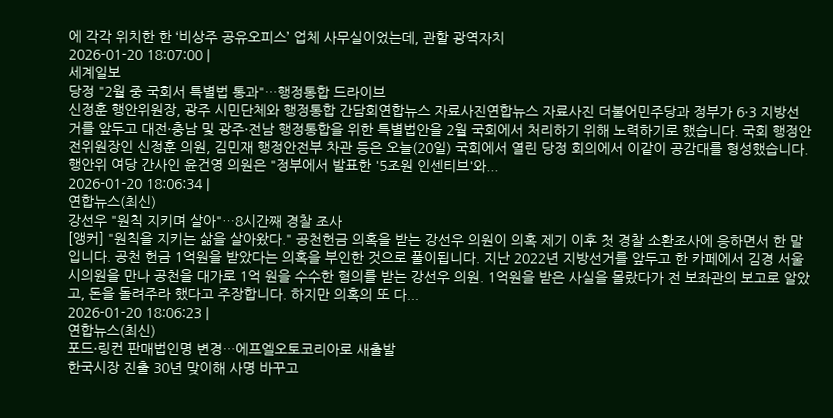에 각각 위치한 한 ‘비상주 공유오피스’ 업체 사무실이었는데, 관할 광역자치
2026-01-20 18:07:00 |
세계일보
당정 "2월 중 국회서 특별법 통과"…행정통합 드라이브
신정훈 행안위원장, 광주 시민단체와 행정통합 간담회연합뉴스 자료사진연합뉴스 자료사진 더불어민주당과 정부가 6·3 지방선거를 앞두고 대전·충남 및 광주·전남 행정통합을 위한 특별법안을 2월 국회에서 처리하기 위해 노력하기로 했습니다. 국회 행정안전위원장인 신정훈 의원, 김민재 행정안전부 차관 등은 오늘(20일) 국회에서 열린 당정 회의에서 이같이 공감대를 형성했습니다. 행안위 여당 간사인 윤건영 의원은 "정부에서 발표한 '5조원 인센티브'와...
2026-01-20 18:06:34 |
연합뉴스(최신)
강선우 "원칙 지키며 살아"…8시간째 경찰 조사
[앵커] "원칙을 지키는 삶을 살아왔다." 공천헌금 의혹을 받는 강선우 의원이 의혹 제기 이후 첫 경찰 소환조사에 응하면서 한 말입니다. 공천 헌금 1억원을 받았다는 의혹을 부인한 것으로 풀이됩니다. 지난 2022년 지방선거를 앞두고 한 카페에서 김경 서울시의원을 만나 공천을 대가로 1억 원을 수수한 혐의를 받는 강선우 의원. 1억원을 받은 사실을 몰랐다가 전 보좌관의 보고로 알았고, 돈을 돌려주라 했다고 주장합니다. 하지만 의혹의 또 다...
2026-01-20 18:06:23 |
연합뉴스(최신)
포드·링컨 판매법인명 변경…에프엘오토코리아로 새출발
한국시장 진출 30년 맞이해 사명 바꾸고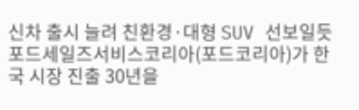신차 출시 늘려 친환경·대형 SUV 선보일듯포드세일즈서비스코리아(포드코리아)가 한국 시장 진출 30년을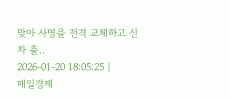맞아 사명을 전격 교체하고 신차 출..
2026-01-20 18:05:25 |
매일경제